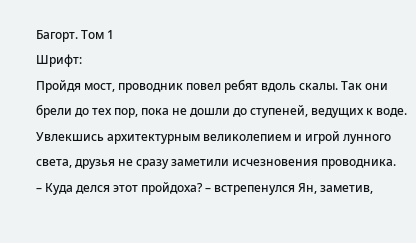Багорт. Том 1
Шрифт:
Пройдя мост, проводник повел ребят вдоль скалы. Так они брели до тех пор, пока не дошли до ступеней, ведущих к воде. Увлекшись архитектурным великолепием и игрой лунного света, друзья не сразу заметили исчезновения проводника.
– Куда делся этот пройдоха? – встрепенулся Ян, заметив,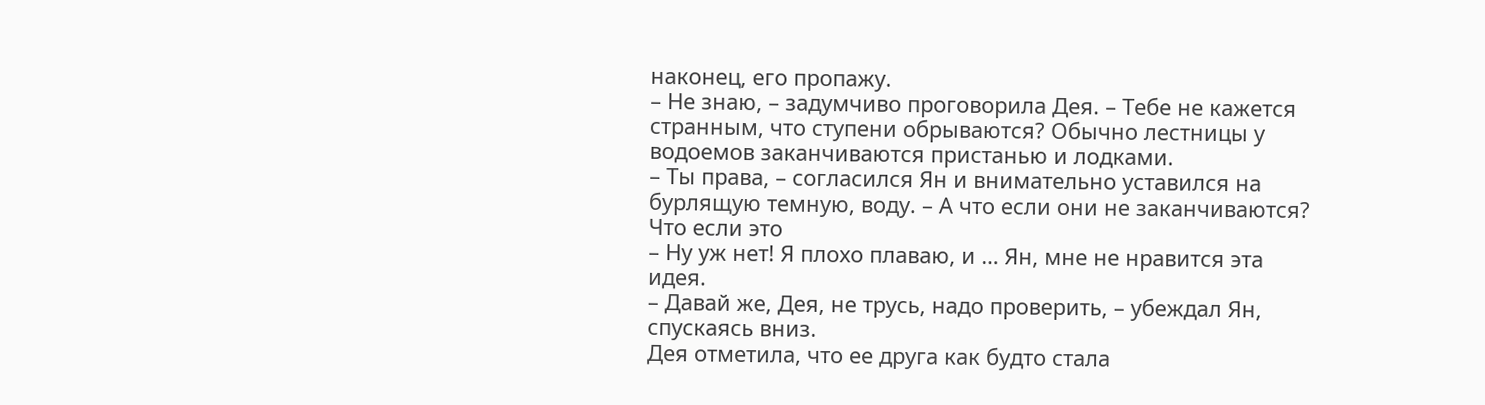наконец, его пропажу.
– Не знаю, – задумчиво проговорила Дея. – Тебе не кажется странным, что ступени обрываются? Обычно лестницы у водоемов заканчиваются пристанью и лодками.
– Ты права, – согласился Ян и внимательно уставился на бурлящую темную, воду. – А что если они не заканчиваются? Что если это
– Ну уж нет! Я плохо плаваю, и … Ян, мне не нравится эта идея.
– Давай же, Дея, не трусь, надо проверить, – убеждал Ян, спускаясь вниз.
Дея отметила, что ее друга как будто стала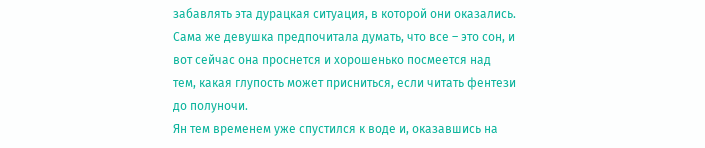забавлять эта дурацкая ситуация, в которой они оказались. Сама же девушка предпочитала думать, что все – это сон, и вот сейчас она проснется и хорошенько посмеется над тем, какая глупость может присниться, если читать фентези до полуночи.
Ян тем временем уже спустился к воде и, оказавшись на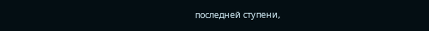последней ступени,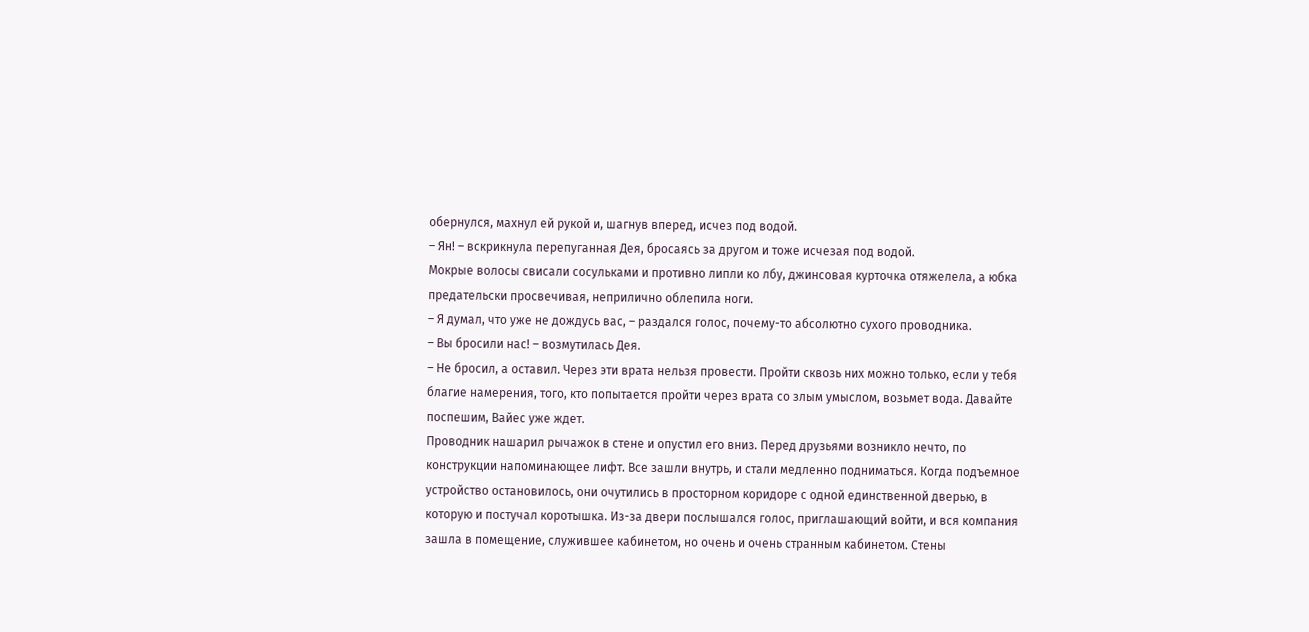обернулся, махнул ей рукой и, шагнув вперед, исчез под водой.
– Ян! – вскрикнула перепуганная Дея, бросаясь за другом и тоже исчезая под водой.
Мокрые волосы свисали сосульками и противно липли ко лбу, джинсовая курточка отяжелела, а юбка предательски просвечивая, неприлично облепила ноги.
– Я думал, что уже не дождусь вас, – раздался голос, почему-то абсолютно сухого проводника.
– Вы бросили нас! – возмутилась Дея.
– Не бросил, а оставил. Через эти врата нельзя провести. Пройти сквозь них можно только, если у тебя благие намерения, того, кто попытается пройти через врата со злым умыслом, возьмет вода. Давайте поспешим, Вайес уже ждет.
Проводник нашарил рычажок в стене и опустил его вниз. Перед друзьями возникло нечто, по конструкции напоминающее лифт. Все зашли внутрь, и стали медленно подниматься. Когда подъемное устройство остановилось, они очутились в просторном коридоре с одной единственной дверью, в которую и постучал коротышка. Из-за двери послышался голос, приглашающий войти, и вся компания зашла в помещение, служившее кабинетом, но очень и очень странным кабинетом. Стены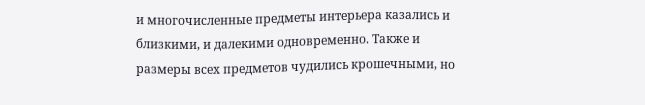и многочисленные предметы интерьера казались и близкими, и далекими одновременно. Также и размеры всех предметов чудились крошечными, но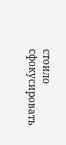стоило сфокусировать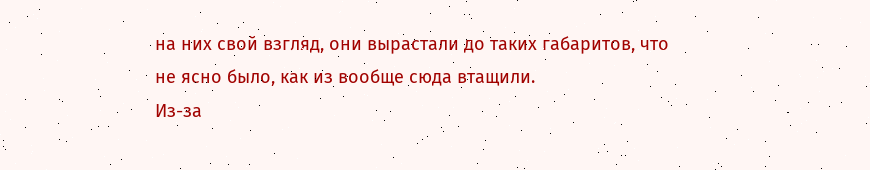на них свой взгляд, они вырастали до таких габаритов, что не ясно было, как из вообще сюда втащили.
Из-за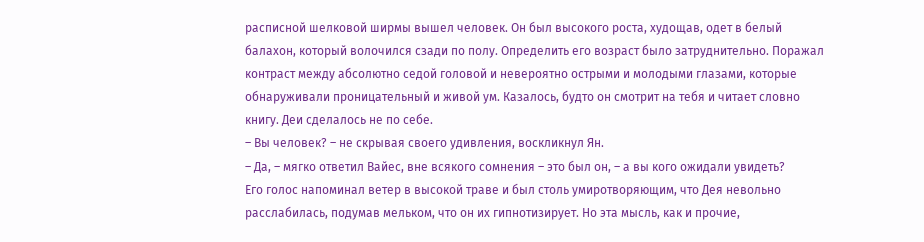расписной шелковой ширмы вышел человек. Он был высокого роста, худощав, одет в белый балахон, который волочился сзади по полу. Определить его возраст было затруднительно. Поражал контраст между абсолютно седой головой и невероятно острыми и молодыми глазами, которые обнаруживали проницательный и живой ум. Казалось, будто он смотрит на тебя и читает словно книгу. Деи сделалось не по себе.
– Вы человек? – не скрывая своего удивления, воскликнул Ян.
– Да, – мягко ответил Вайес, вне всякого сомнения – это был он, – а вы кого ожидали увидеть?
Его голос напоминал ветер в высокой траве и был столь умиротворяющим, что Дея невольно расслабилась, подумав мельком, что он их гипнотизирует. Но эта мысль, как и прочие,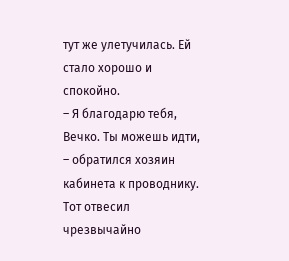тут же улетучилась. Ей стало хорошо и спокойно.
– Я благодарю тебя, Вечко. Ты можешь идти, – обратился хозяин кабинета к проводнику.
Тот отвесил чрезвычайно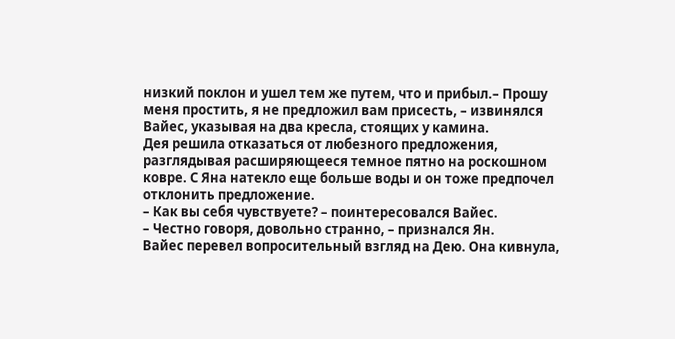низкий поклон и ушел тем же путем, что и прибыл.– Прошу меня простить, я не предложил вам присесть, – извинялся Вайес, указывая на два кресла, стоящих у камина.
Дея решила отказаться от любезного предложения, разглядывая расширяющееся темное пятно на роскошном ковре. С Яна натекло еще больше воды и он тоже предпочел отклонить предложение.
– Как вы себя чувствуете? – поинтересовался Вайес.
– Честно говоря, довольно странно, – признался Ян.
Вайес перевел вопросительный взгляд на Дею. Она кивнула,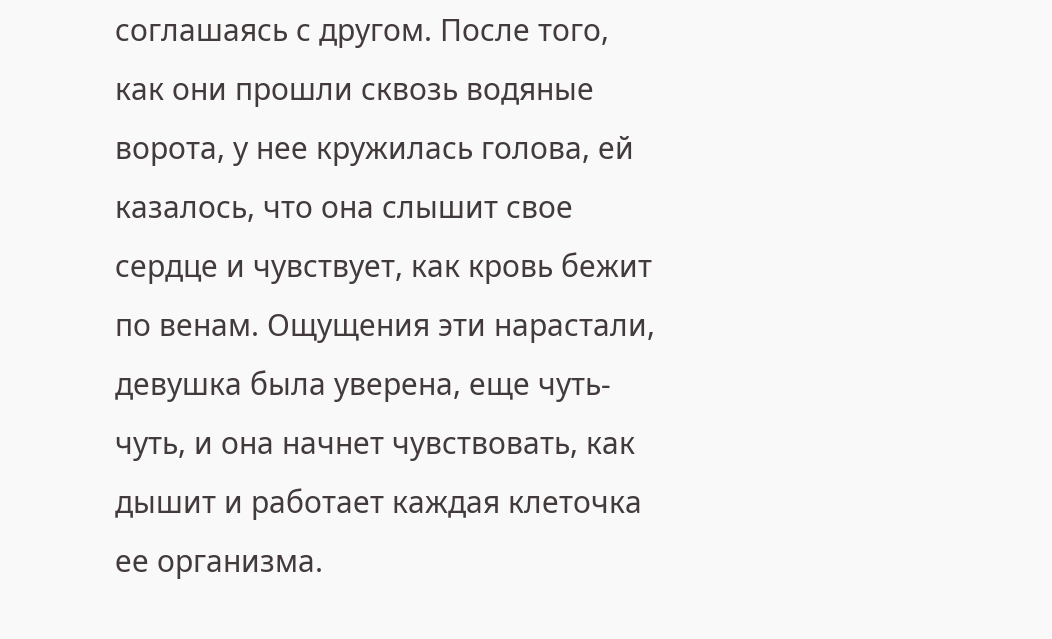соглашаясь с другом. После того, как они прошли сквозь водяные ворота, у нее кружилась голова, ей казалось, что она слышит свое сердце и чувствует, как кровь бежит по венам. Ощущения эти нарастали, девушка была уверена, еще чуть-чуть, и она начнет чувствовать, как дышит и работает каждая клеточка ее организма.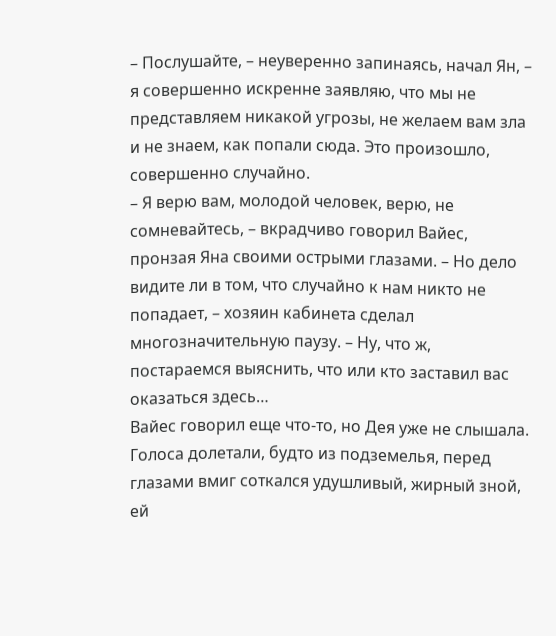– Послушайте, – неуверенно запинаясь, начал Ян, – я совершенно искренне заявляю, что мы не представляем никакой угрозы, не желаем вам зла и не знаем, как попали сюда. Это произошло, совершенно случайно.
– Я верю вам, молодой человек, верю, не сомневайтесь, – вкрадчиво говорил Вайес, пронзая Яна своими острыми глазами. – Но дело видите ли в том, что случайно к нам никто не попадает, – хозяин кабинета сделал многозначительную паузу. – Ну, что ж, постараемся выяснить, что или кто заставил вас оказаться здесь…
Вайес говорил еще что-то, но Дея уже не слышала. Голоса долетали, будто из подземелья, перед глазами вмиг соткался удушливый, жирный зной, ей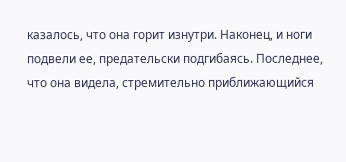казалось, что она горит изнутри. Наконец, и ноги подвели ее, предательски подгибаясь. Последнее, что она видела, стремительно приближающийся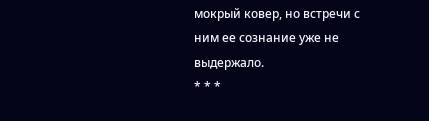мокрый ковер, но встречи с ним ее сознание уже не выдержало.
* * *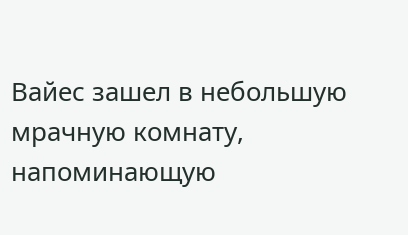Вайес зашел в небольшую мрачную комнату, напоминающую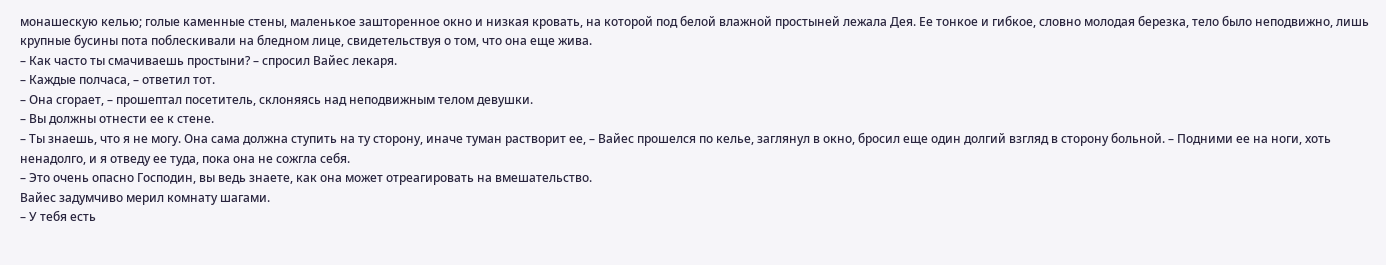монашескую келью; голые каменные стены, маленькое зашторенное окно и низкая кровать, на которой под белой влажной простыней лежала Дея. Ее тонкое и гибкое, словно молодая березка, тело было неподвижно, лишь крупные бусины пота поблескивали на бледном лице, свидетельствуя о том, что она еще жива.
– Как часто ты смачиваешь простыни? – спросил Вайес лекаря.
– Каждые полчаса, – ответил тот.
– Она сгорает, – прошептал посетитель, склоняясь над неподвижным телом девушки.
– Вы должны отнести ее к стене.
– Ты знаешь, что я не могу. Она сама должна ступить на ту сторону, иначе туман растворит ее, – Вайес прошелся по келье, заглянул в окно, бросил еще один долгий взгляд в сторону больной. – Подними ее на ноги, хоть ненадолго, и я отведу ее туда, пока она не сожгла себя.
– Это очень опасно Господин, вы ведь знаете, как она может отреагировать на вмешательство.
Вайес задумчиво мерил комнату шагами.
– У тебя есть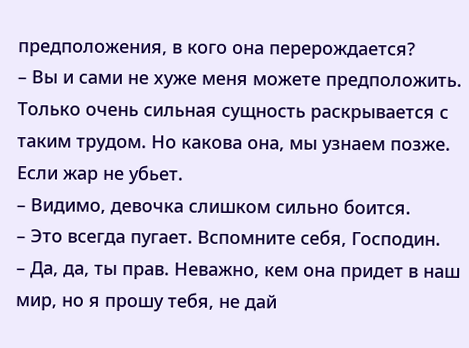предположения, в кого она перерождается?
– Вы и сами не хуже меня можете предположить. Только очень сильная сущность раскрывается с таким трудом. Но какова она, мы узнаем позже. Если жар не убьет.
– Видимо, девочка слишком сильно боится.
– Это всегда пугает. Вспомните себя, Господин.
– Да, да, ты прав. Неважно, кем она придет в наш мир, но я прошу тебя, не дай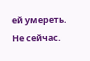ей умереть. Не сейчас.